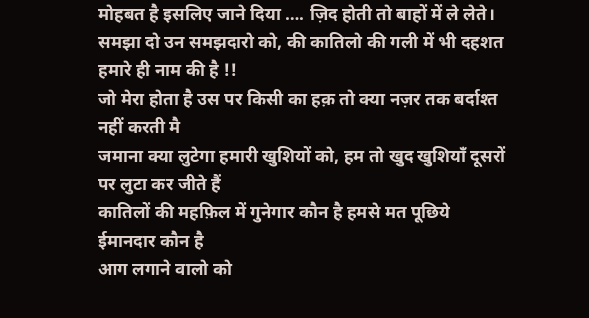मोहबत है इसलिए जाने दिया …. ज़िद होती तो बाहों में ले लेते।
समझा दो उन समझदारो को, की कातिलो की गली में भी दहशत हमारे ही नाम की है !!
जो मेरा होता है उस पर किसी का हक़ तो क्या नज़र तक बर्दाश्त नहीं करती मै
जमाना क्या लुटेगा हमारी खुशियों को, हम तो खुद खुशियाँ दूसरों पर लुटा कर जीते हैं
कातिलों की महफ़िल में गुनेगार कौन है हमसे मत पूछिये ईमानदार कौन है
आग लगाने वालो को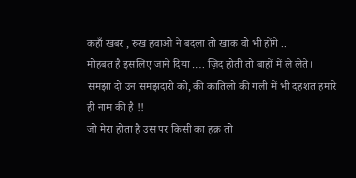कहाँ खबर , रुख हवाओ ने बदला तो खाक वो भी होंगे ..
मोहबत है इसलिए जाने दिया …. ज़िद होती तो बाहों में ले लेते।
समझा दो उन समझदारो को, की कातिलो की गली में भी दहशत हमारे ही नाम की है !!
जो मेरा होता है उस पर किसी का हक़ तो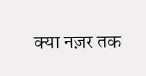क्या नज़र तक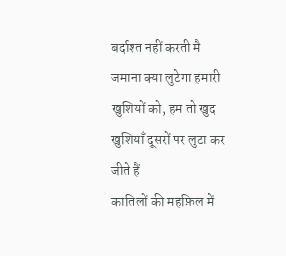बर्दाश्त नहीं करती मै
जमाना क्या लुटेगा हमारी खुशियों को, हम तो खुद खुशियाँ दूसरों पर लुटा कर जीते हैं
कातिलों की महफ़िल में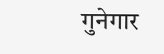गुनेगार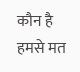कौन है हमसे मत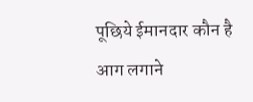पूछिये ईमानदार कौन है
आग लगाने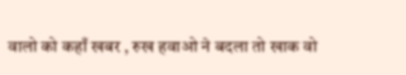वालो को कहाँ खबर , रुख हवाओ ने बदला तो खाक वो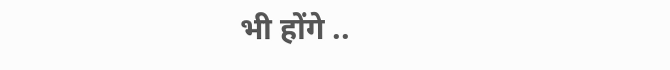भी होंगे ..